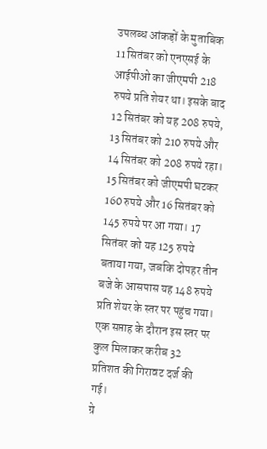उपलब्ध आंकड़ों के मुताबिक 11 सितंबर को एनएसई के आईपीओ का जीएमपी 218 रुपये प्रति शेयर था। इसके बाद 12 सितंबर को यह 208 रुपये, 13 सितंबर को 210 रुपये और 14 सितंबर को 208 रुपये रहा। 15 सितंबर को जीएमपी घटकर 160 रुपये और 16 सितंबर को 145 रुपये पर आ गया। 17 सितंबर को यह 125 रुपये बताया गया, जबकि दोपहर तीन बजे के आसपास यह 148 रुपये प्रति शेयर के स्तर पर पहुंच गया। एक सप्ताह के दौरान इस स्तर पर कुल मिलाकर करीब 32 प्रतिशत की गिरावट दर्ज की गई।
ग्रे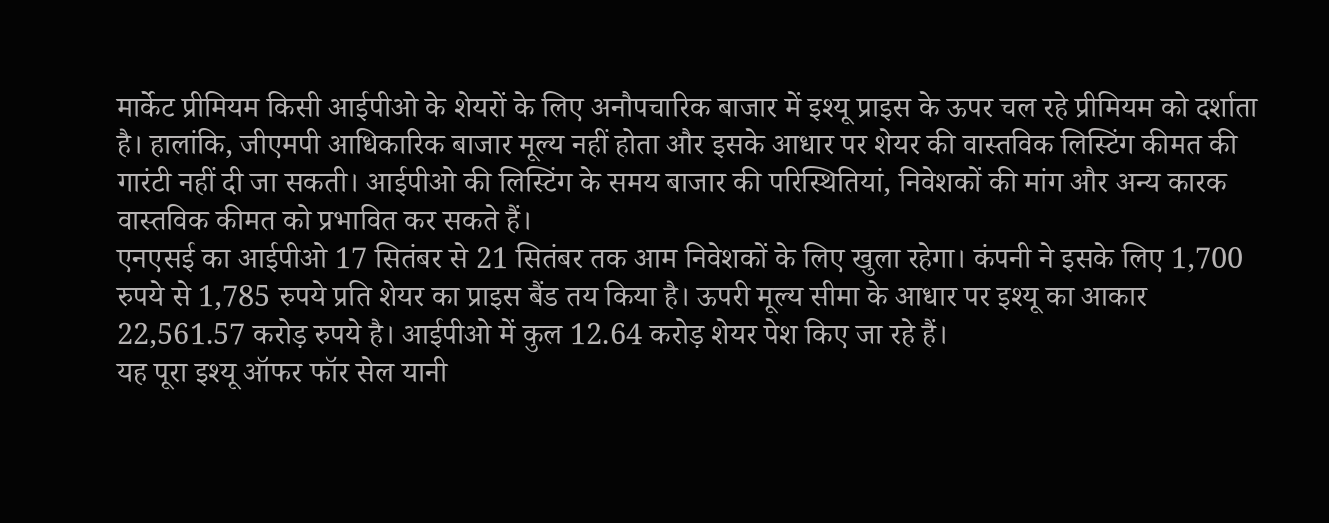मार्केट प्रीमियम किसी आईपीओ के शेयरों के लिए अनौपचारिक बाजार में इश्यू प्राइस के ऊपर चल रहे प्रीमियम को दर्शाता है। हालांकि, जीएमपी आधिकारिक बाजार मूल्य नहीं होता और इसके आधार पर शेयर की वास्तविक लिस्टिंग कीमत की गारंटी नहीं दी जा सकती। आईपीओ की लिस्टिंग के समय बाजार की परिस्थितियां, निवेशकों की मांग और अन्य कारक वास्तविक कीमत को प्रभावित कर सकते हैं।
एनएसई का आईपीओ 17 सितंबर से 21 सितंबर तक आम निवेशकों के लिए खुला रहेगा। कंपनी ने इसके लिए 1,700 रुपये से 1,785 रुपये प्रति शेयर का प्राइस बैंड तय किया है। ऊपरी मूल्य सीमा के आधार पर इश्यू का आकार 22,561.57 करोड़ रुपये है। आईपीओ में कुल 12.64 करोड़ शेयर पेश किए जा रहे हैं।
यह पूरा इश्यू ऑफर फॉर सेल यानी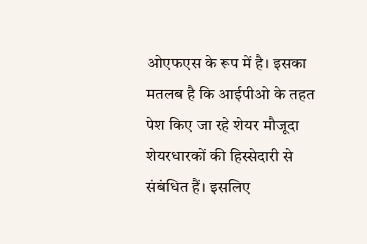ओएफएस के रूप में है। इसका मतलब है कि आईपीओ के तहत पेश किए जा रहे शेयर मौजूदा शेयरधारकों की हिस्सेदारी से संबंधित हैं। इसलिए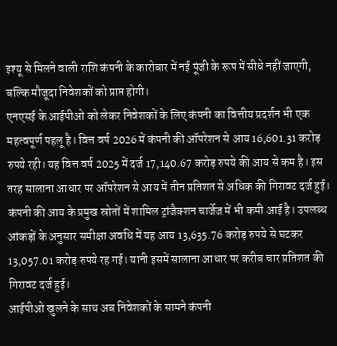इश्यू से मिलने वाली राशि कंपनी के कारोबार में नई पूंजी के रूप में सीधे नहीं जाएगी, बल्कि मौजूदा निवेशकों को प्राप्त होगी।
एनएसई के आईपीओ को लेकर निवेशकों के लिए कंपनी का वित्तीय प्रदर्शन भी एक महत्वपूर्ण पहलू है। वित्त वर्ष 2026 में कंपनी की ऑपरेशन से आय 16,601.31 करोड़ रुपये रही। यह वित्त वर्ष 2025 में दर्ज 17,140.67 करोड़ रुपये की आय से कम है। इस तरह सालाना आधार पर ऑपरेशन से आय में तीन प्रतिशत से अधिक की गिरावट दर्ज हुई।
कंपनी की आय के प्रमुख स्रोतों में शामिल ट्रांजैक्शन चार्जेज में भी कमी आई है। उपलब्ध आंकड़ों के अनुसार समीक्षा अवधि में यह आय 13,635.76 करोड़ रुपये से घटकर 13,057.01 करोड़ रुपये रह गई। यानी इसमें सालाना आधार पर करीब चार प्रतिशत की गिरावट दर्ज हुई।
आईपीओ खुलने के साथ अब निवेशकों के सामने कंपनी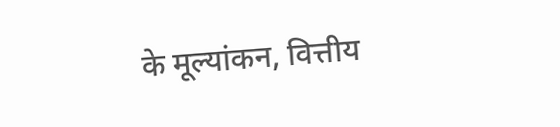के मूल्यांकन, वित्तीय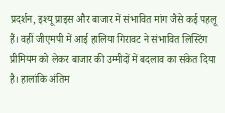प्रदर्शन, इश्यू प्राइस और बाजार में संभावित मांग जैसे कई पहलू हैं। वहीं जीएमपी में आई हालिया गिरावट ने संभावित लिस्टिंग प्रीमियम को लेकर बाजार की उम्मीदों में बदलाव का संकेत दिया है। हालांकि अंतिम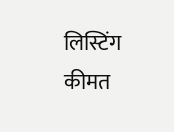लिस्टिंग कीमत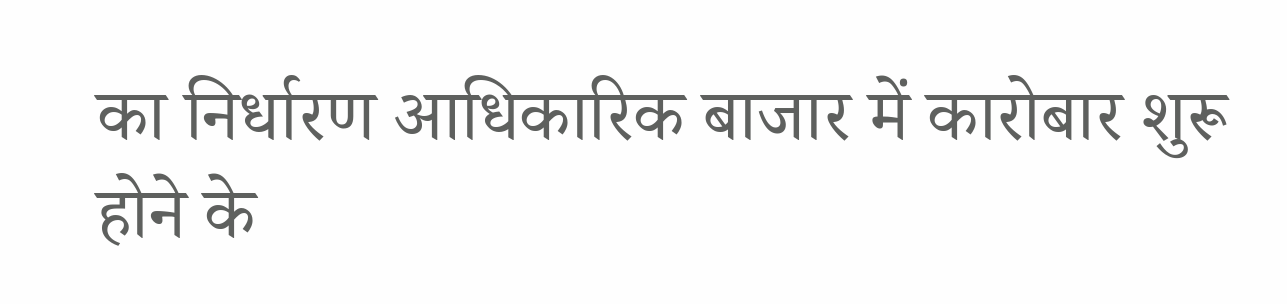का निर्धारण आधिकारिक बाजार में कारोबार शुरू होने के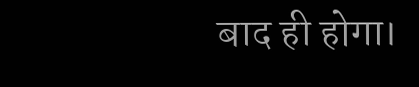बाद ही होगा।